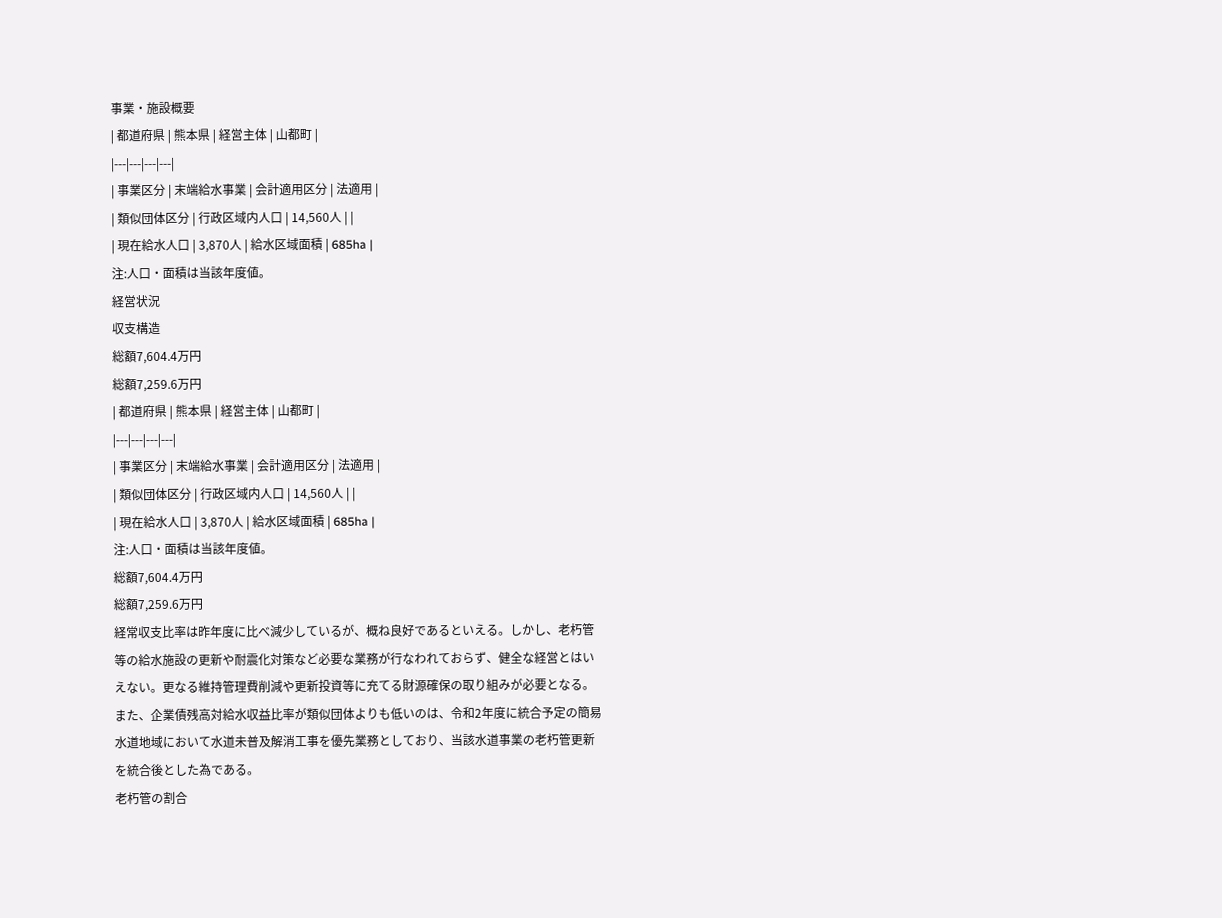事業・施設概要
| 都道府県 | 熊本県 | 経営主体 | 山都町 |
|---|---|---|---|
| 事業区分 | 末端給水事業 | 会計適用区分 | 法適用 |
| 類似団体区分 | 行政区域内人口 | 14,560人 | |
| 現在給水人口 | 3,870人 | 給水区域面積 | 685ha |
注:人口・面積は当該年度値。
経営状況
収支構造
総額7,604.4万円
総額7,259.6万円
| 都道府県 | 熊本県 | 経営主体 | 山都町 |
|---|---|---|---|
| 事業区分 | 末端給水事業 | 会計適用区分 | 法適用 |
| 類似団体区分 | 行政区域内人口 | 14,560人 | |
| 現在給水人口 | 3,870人 | 給水区域面積 | 685ha |
注:人口・面積は当該年度値。
総額7,604.4万円
総額7,259.6万円
経常収支比率は昨年度に比べ減少しているが、概ね良好であるといえる。しかし、老朽管等の給水施設の更新や耐震化対策など必要な業務が行なわれておらず、健全な経営とはいえない。更なる維持管理費削減や更新投資等に充てる財源確保の取り組みが必要となる。また、企業債残高対給水収益比率が類似団体よりも低いのは、令和2年度に統合予定の簡易水道地域において水道未普及解消工事を優先業務としており、当該水道事業の老朽管更新を統合後とした為である。
老朽管の割合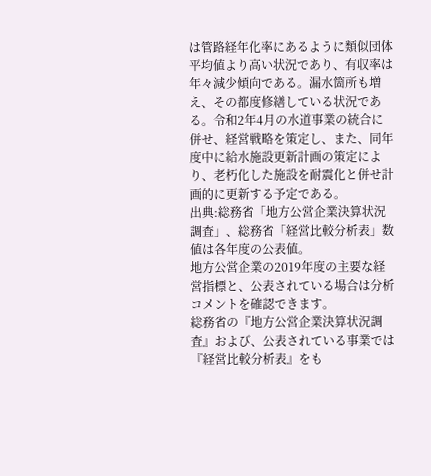は管路経年化率にあるように類似団体平均値より高い状況であり、有収率は年々減少傾向である。漏水箇所も増え、その都度修繕している状況である。令和2年4月の水道事業の統合に併せ、経営戦略を策定し、また、同年度中に給水施設更新計画の策定により、老朽化した施設を耐震化と併せ計画的に更新する予定である。
出典:総務省「地方公営企業決算状況調査」、総務省「経営比較分析表」数値は各年度の公表値。
地方公営企業の2019年度の主要な経営指標と、公表されている場合は分析コメントを確認できます。
総務省の『地方公営企業決算状況調査』および、公表されている事業では『経営比較分析表』をも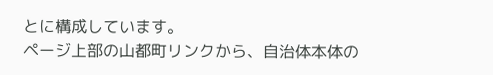とに構成しています。
ページ上部の山都町リンクから、自治体本体の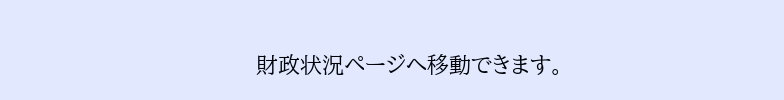財政状況ページへ移動できます。